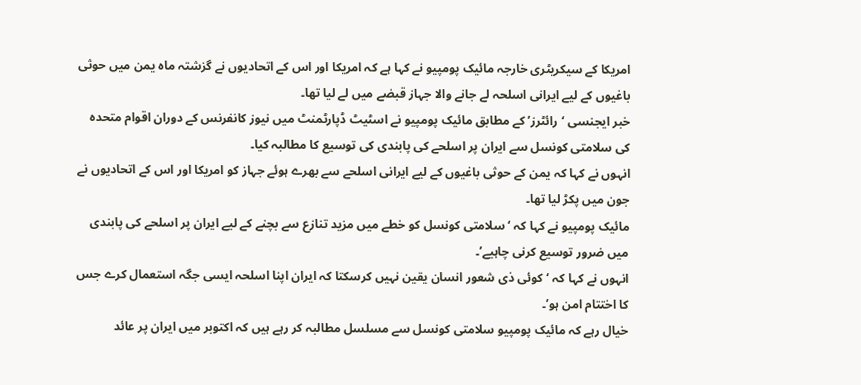امریکا کے سیکریٹری خارجہ مائیک پومپیو نے کہا ہے کہ امریکا اور اس کے اتحادیوں نے گزشتہ ماہ یمن میں حوثی باغیوں کے لیے ایرانی اسلحہ لے جانے والا جہاز قبضے میں لے لیا تھا۔
خبر ایجنسی ‘رائٹرز’ کے مطابق مائیک پومپیو نے اسٹیٹ ڈپارٹمنٹ میں نیوز کانفرنس کے دوران اقوام متحدہ کی سلامتی کونسل سے ایران پر اسلحے کی پابندی کی توسیع کا مطالبہ کیا۔
انہوں نے کہا کہ یمن کے حوثی باغیوں کے لیے ایرانی اسلحے سے بھرے ہوئے جہاز کو امریکا اور اس کے اتحادیوں نے جون میں پکڑ لیا تھا۔
مائیک پومپیو نے کہا کہ ‘سلامتی کونسل کو خطے میں مزید تنازع سے بچنے کے لیے ایران پر اسلحے کی پابندی میں ضرور توسیع کرنی چاہیے’۔
انہوں نے کہا کہ ‘کوئی ذی شعور انسان یقین نہیں کرسکتا کہ ایران اپنا اسلحہ ایسی جگہ استعمال کرے جس کا اختتام امن ہو’۔
خیال رہے کہ مائیک پومپیو سلامتی کونسل سے مسلسل مطالبہ کر رہے ہیں کہ اکتوبر میں ایران پر عائد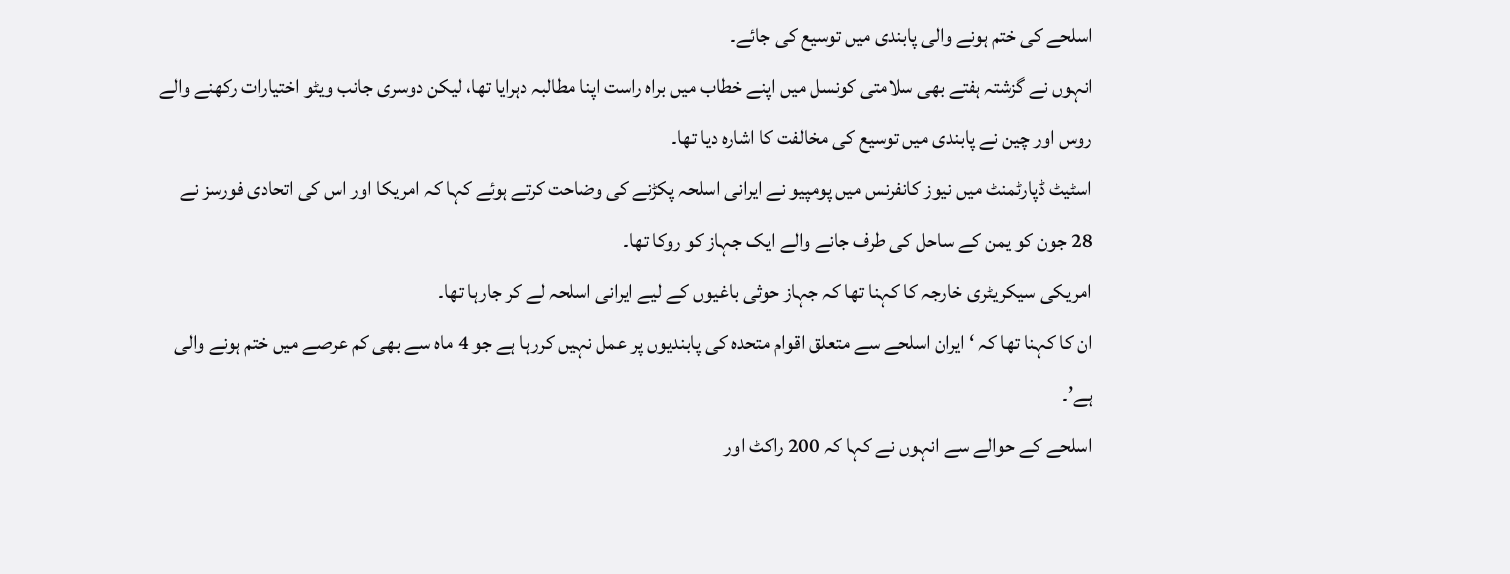اسلحے کی ختم ہونے والی پابندی میں توسیع کی جائے۔
انہوں نے گزشتہ ہفتے بھی سلامتی کونسل میں اپنے خطاب میں براہ راست اپنا مطالبہ دہرایا تھا، لیکن دوسری جانب ویٹو اختیارات رکھنے والے روس اور چین نے پابندی میں توسیع کی مخالفت کا اشارہ دیا تھا۔
اسٹیٹ ڈپارٹمنٹ میں نیوز کانفرنس میں پومپیو نے ایرانی اسلحہ پکڑنے کی وضاحت کرتے ہوئے کہا کہ امریکا اور اس کی اتحادی فورسز نے 28 جون کو یمن کے ساحل کی طرف جانے والے ایک جہاز کو روکا تھا۔
امریکی سیکریٹری خارجہ کا کہنا تھا کہ جہاز حوثی باغیوں کے لیے ایرانی اسلحہ لے کر جارہا تھا۔
ان کا کہنا تھا کہ ‘ایران اسلحے سے متعلق اقوام متحدہ کی پابندیوں پر عمل نہیں کررہا ہے جو 4 ماہ سے بھی کم عرصے میں ختم ہونے والی ہے’۔
اسلحے کے حوالے سے انہوں نے کہا کہ 200 راکٹ اور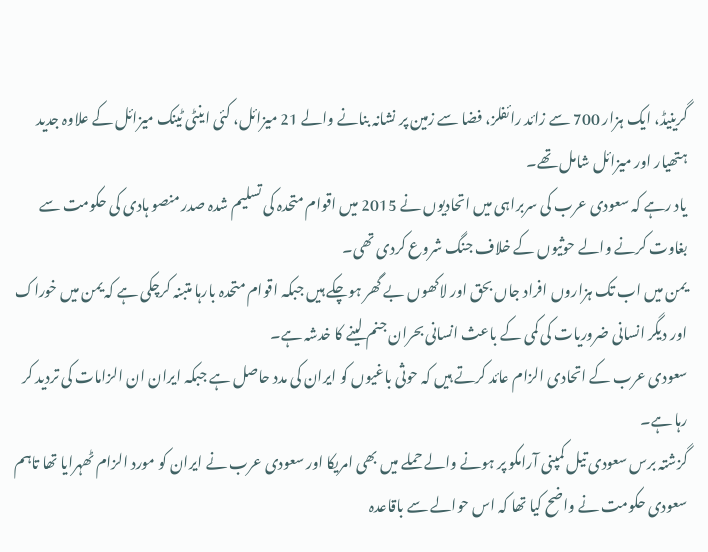گرینیڈ، ایک ہزار 700 سے زائد رائفلز، فضا سے زمین پر نشانہ بنانے والے 21 میزائل، کئی اینٹی ٹینک میزائل کے علاوہ جدید ہتھیار اور میزائل شامل تھے۔
یاد رہے کہ سعودی عرب کی سربراہی میں اتحادیوں نے 2015 میں اقوام متحدہ کی تسلیم شدہ صدر منصو ہادی کی حکومت سے بغاوت کرنے والے حوثیوں کے خلاف جنگ شروع کردی تھی۔
یمن میں اب تک ہزاروں افراد جاں بحق اور لاکھوں بے گھر ہوچکے ہیں جبکہ اقوام متحدہ بارہا متبنہ کرچکی ہے کہ یمن میں خوراک اور دیگر انسانی ضروریات کی کمی کے باعث انسانی بحران جنم لینے کا خدشہ ہے۔
سعودی عرب کے اتحادی الزام عائد کرتے ہیں کہ حوثی باغیوں کو ایران کی مدد حاصل ہے جبکہ ایران ان الزامات کی تردید کر رہا ہے۔
گزشتہ برس سعودی تیل کمپنی آرامکو پر ہونے والے حملے میں بھی امریکا اور سعودی عرب نے ایران کو مورد الزام ٹھہرایا تھا تاہم سعودی حکومت نے واضح کیا تھا کہ اس حوالے سے باقاعدہ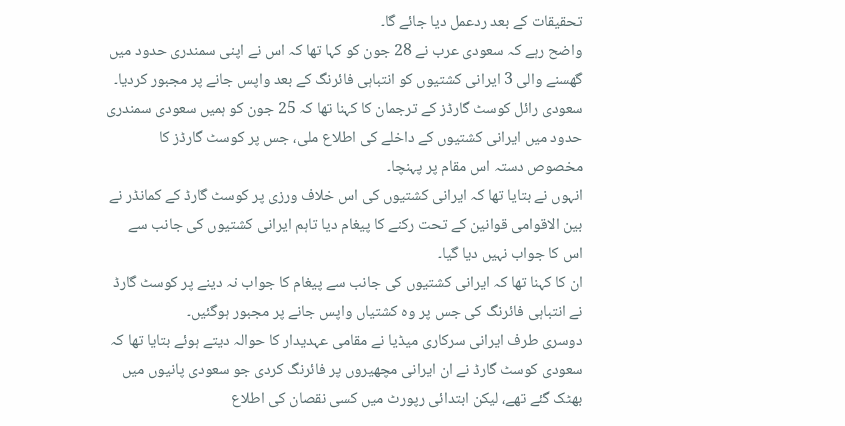تحقیقات کے بعد ردعمل دیا جائے گا۔
واضح رہے کہ سعودی عرب نے 28 جون کو کہا تھا کہ اس نے اپنی سمندری حدود میں گھسنے والی 3 ایرانی کشتیوں کو انتباہی فائرنگ کے بعد واپس جانے پر مجبور کردیا۔
سعودی رائل کوسٹ گارڈز کے ترجمان کا کہنا تھا کہ 25 جون کو ہمیں سعودی سمندری حدود میں ایرانی کشتیوں کے داخلے کی اطلاع ملی، جس پر کوسٹ گارڈز کا مخصوص دستہ اس مقام پر پہنچا۔
انہوں نے بتایا تھا کہ ایرانی کشتیوں کی اس خلاف ورزی پر کوسٹ گارڈ کے کمانڈر نے بین الاقوامی قوانین کے تحت رکنے کا پیغام دیا تاہم ایرانی کشتیوں کی جانب سے اس کا جواب نہیں دیا گیا۔
ان کا کہنا تھا کہ ایرانی کشتیوں کی جانب سے پیغام کا جواب نہ دینے پر کوسٹ گارڈ نے انتباہی فائرنگ کی جس پر وہ کشتیاں واپس جانے پر مجبور ہوگئیں۔
دوسری طرف ایرانی سرکاری میڈیا نے مقامی عہدیدار کا حوالہ دیتے ہوئے بتایا تھا کہ سعودی کوسٹ گارڈ نے ان ایرانی مچھیروں پر فائرنگ کردی جو سعودی پانیوں میں بھٹک گئے تھے، لیکن ابتدائی رپورٹ میں کسی نقصان کی اطلاع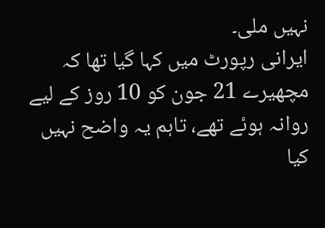نہیں ملی۔
ایرانی رپورٹ میں کہا گیا تھا کہ مچھیرے 21 جون کو 10 روز کے لیے روانہ ہوئے تھے، تاہم یہ واضح نہیں کیا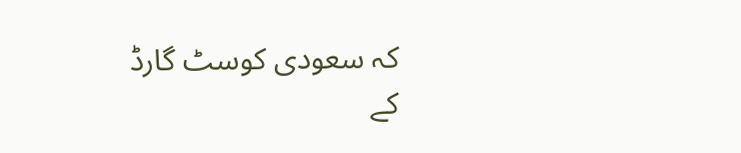کہ سعودی کوسٹ گارڈ کے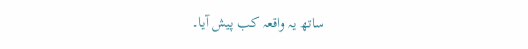ساتھ یہ واقعہ کب پیش آیا۔